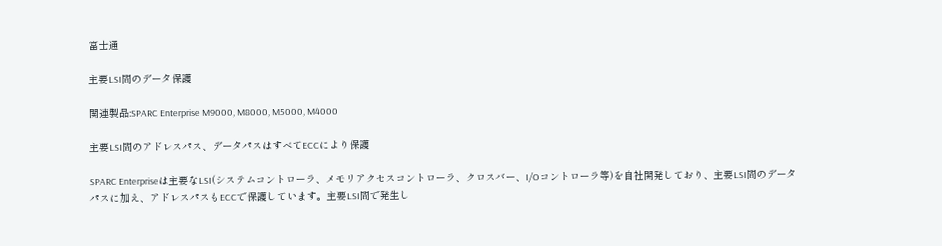富士通

主要LSI間のデータ保護

関連製品:SPARC Enterprise M9000, M8000, M5000, M4000

主要LSI間のアドレスパス、データパスはすべてECCにより保護

SPARC Enterpriseは主要なLSI(システムコントローラ、メモリアクセスコントローラ、クロスバー、I/Oコントローラ等)を自社開発しており、主要LSI間のデータパスに加え、アドレスパスもECCで保護しています。主要LSI間で発生し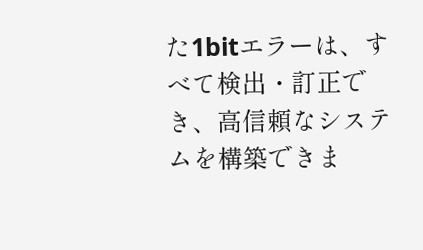た1bitエラーは、すべて検出・訂正でき、高信頼なシステムを構築できま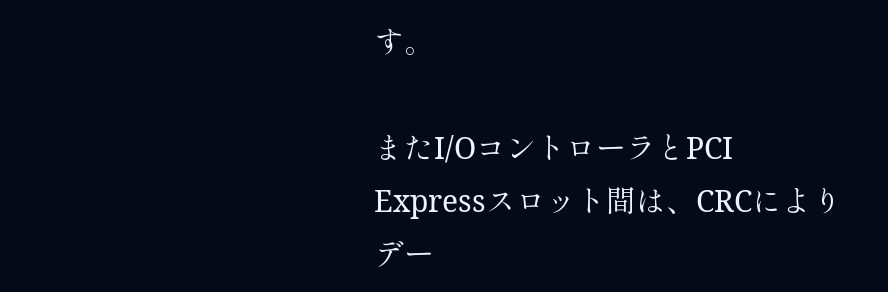す。

またI/OコントローラとPCI Expressスロット間は、CRCによりデー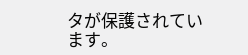タが保護されています。